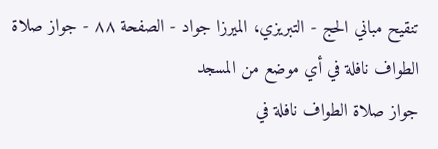تنقيح مباني الحج - التبريزي، الميرزا جواد - الصفحة ٨٨ - جواز صلاة الطواف نافلة في أي موضع من المسجد
جواز صلاة الطواف نافلة في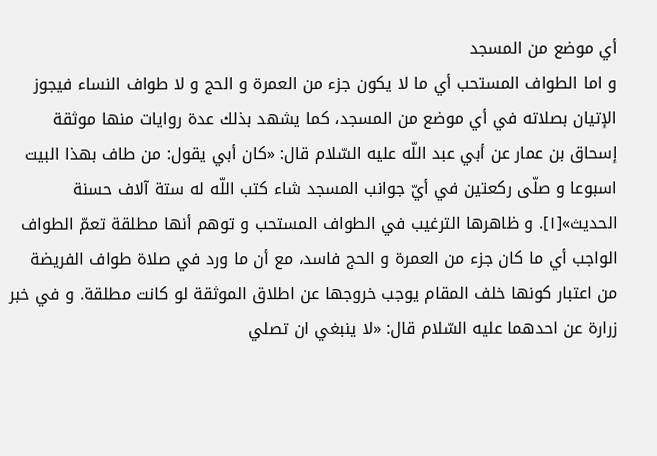أي موضع من المسجد
و اما الطواف المستحب أي ما لا يكون جزء من العمرة و الحج و لا طواف النساء فيجوز الإتيان بصلاته في أي موضع من المسجد، كما يشهد بذلك عدة روايات منها موثقة إسحاق بن عمار عن أبي عبد اللّه عليه السّلام قال: «كان أبي يقول: من طاف بهذا البيت اسبوعا و صلّى ركعتين في أيّ جوانب المسجد شاء كتب اللّه له ستة آلاف حسنة الحديث»[١]. و ظاهرها الترغيب في الطواف المستحب و توهم أنها مطلقة تعمّ الطواف الواجب أي ما كان جزء من العمرة و الحج فاسد، مع أن ما ورد في صلاة طواف الفريضة من اعتبار كونها خلف المقام يوجب خروجها عن اطلاق الموثقة لو كانت مطلقة. و في خبر زرارة عن احدهما عليه السّلام قال: «لا ينبغي ان تصلي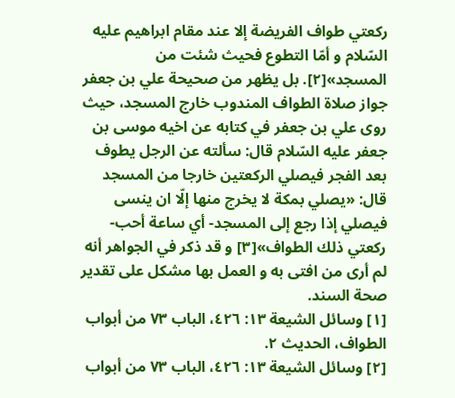ركعتي طواف الفريضة إلا عند مقام ابراهيم عليه السّلام و أمّا التطوع فحيث شئت من المسجد»[٢]. بل يظهر من صحيحة علي بن جعفر جواز صلاة الطواف المندوب خارج المسجد، حيث روى علي بن جعفر في كتابه عن اخيه موسى بن جعفر عليه السّلام قال: سألته عن الرجل يطوف بعد الفجر فيصلي الركعتين خارجا من المسجد قال: «يصلي بمكة لا يخرج منها إلّا ان ينسى فيصلي إذا رجع إلى المسجد- أي ساعة أحب- ركعتي ذلك الطواف»[٣] و قد ذكر في الجواهر أنه لم أرى من افتى به و العمل بها مشكل على تقدير صحة السند.
[١] وسائل الشيعة ١٣: ٤٢٦، الباب ٧٣ من أبواب الطواف، الحديث ٢.
[٢] وسائل الشيعة ١٣: ٤٢٦، الباب ٧٣ من أبواب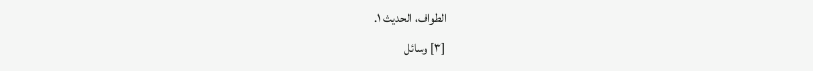الطواف، الحديث ١.
[٣] وسائل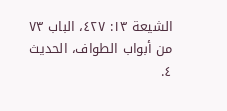الشيعة ١٣: ٤٢٧، الباب ٧٣ من أبواب الطواف، الحديث ٤.